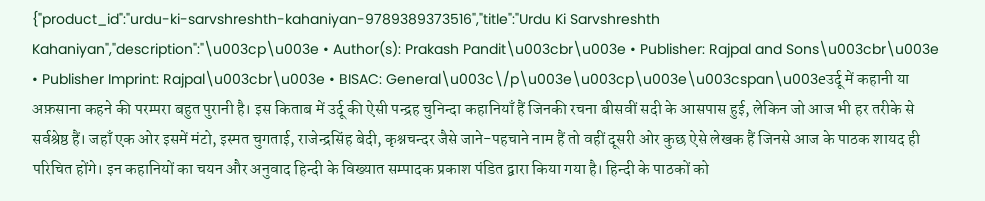{"product_id":"urdu-ki-sarvshreshth-kahaniyan-9789389373516","title":"Urdu Ki Sarvshreshth Kahaniyan","description":"\u003cp\u003e • Author(s): Prakash Pandit\u003cbr\u003e • Publisher: Rajpal and Sons\u003cbr\u003e • Publisher Imprint: Rajpal\u003cbr\u003e • BISAC: General\u003c\/p\u003e\u003cp\u003e\u003cspan\u003eउर्दू में कहानी या अफ़साना कहने की परम्परा बहुत पुरानी है। इस किताब में उर्दू की ऐसी पन्द्रह चुनिन्दा कहानियाँ हैं जिनकी रचना बीसवीं सदी के आसपास हुई, लेकिन जो आज भी हर तरीके से सर्वश्रेष्ठ हैं। जहाँ एक ओर इसमें मंटो, इस्मत चुगताई, राजेन्द्रसिंह बेदी, कृश्नचन्दर जैसे जाने-पहचाने नाम हैं तो वहीं दूसरी ओर कुछ ऐसे लेखक हैं जिनसे आज के पाठक शायद ही परिचित होंगे। इन कहानियों का चयन और अनुवाद हिन्दी के विख्यात सम्पादक प्रकाश पंडित द्वारा किया गया है। हिन्दी के पाठकों को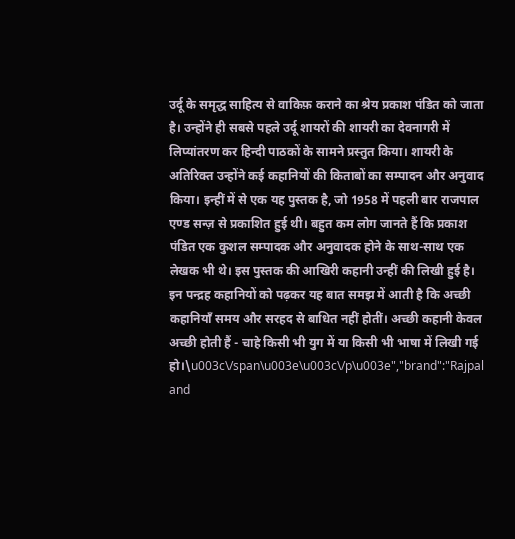उर्दू के समृद्ध साहित्य से वाकिफ़ कराने का श्रेय प्रकाश पंडित को जाता है। उन्होंने ही सबसे पहले उर्दू शायरों की शायरी का देवनागरी में लिप्यांतरण कर हिन्दी पाठकों के सामने प्रस्तुत किया। शायरी के अतिरिक्त उन्होंने कई कहानियों की किताबों का सम्पादन और अनुवाद किया। इन्हीं में से एक यह पुस्तक है, जो 1958 में पहली बार राजपाल एण्ड सन्ज़ से प्रकाशित हुई थी। बहुत कम लोग जानते हैं कि प्रकाश पंडित एक कुशल सम्पादक और अनुवादक होने के साथ-साथ एक लेखक भी थे। इस पुस्तक की आखिरी कहानी उन्हीं की लिखी हुई है। इन पन्द्रह कहानियों को पढ़कर यह बात समझ में आती है कि अच्छी कहानियाँ समय और सरहद से बाधित नहीं होतीं। अच्छी कहानी केवल अच्छी होती हैं - चाहे किसी भी युग में या किसी भी भाषा में लिखी गई हो।\u003c\/span\u003e\u003c\/p\u003e","brand":"Rajpal and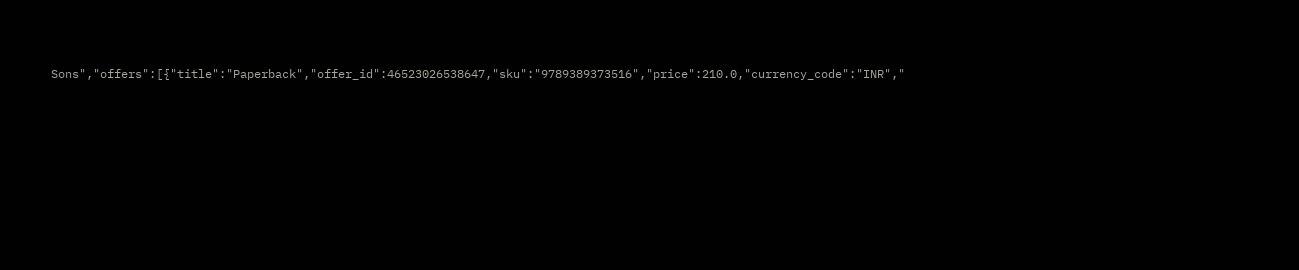Sons","offers":[{"title":"Paperback","offer_id":46523026538647,"sku":"9789389373516","price":210.0,"currency_code":"INR","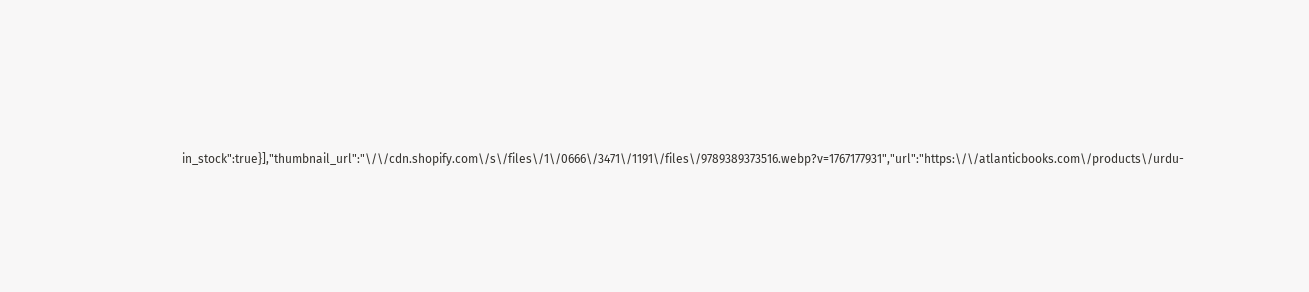in_stock":true}],"thumbnail_url":"\/\/cdn.shopify.com\/s\/files\/1\/0666\/3471\/1191\/files\/9789389373516.webp?v=1767177931","url":"https:\/\/atlanticbooks.com\/products\/urdu-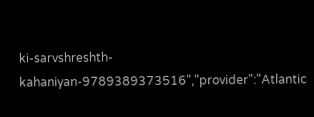ki-sarvshreshth-kahaniyan-9789389373516","provider":"Atlantic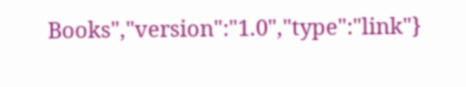Books","version":"1.0","type":"link"}